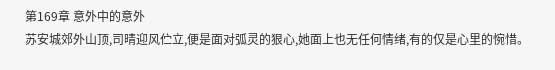第169章 意外中的意外
苏安城郊外山顶,司晴迎风伫立,便是面对弧灵的狠心,她面上也无任何情绪,有的仅是心里的惋惜。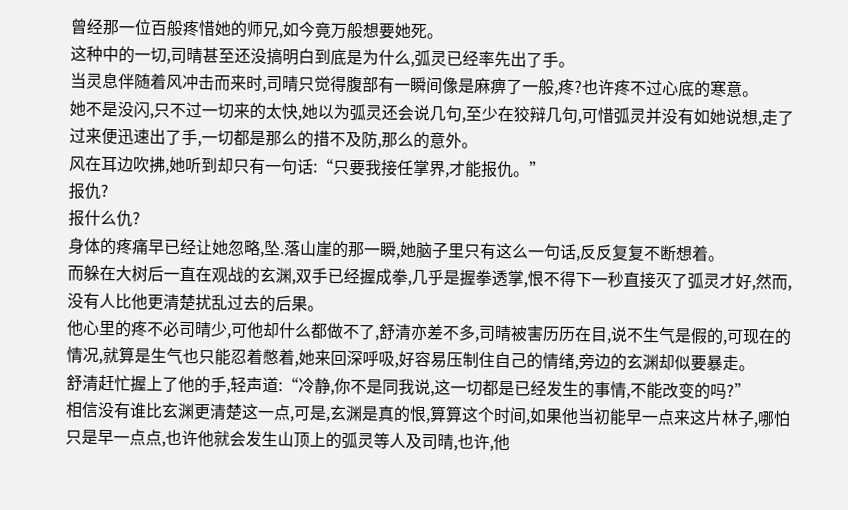曾经那一位百般疼惜她的师兄,如今竟万般想要她死。
这种中的一切,司晴甚至还没搞明白到底是为什么,弧灵已经率先出了手。
当灵息伴随着风冲击而来时,司晴只觉得腹部有一瞬间像是麻痹了一般,疼?也许疼不过心底的寒意。
她不是没闪,只不过一切来的太快,她以为弧灵还会说几句,至少在狡辩几句,可惜弧灵并没有如她说想,走了过来便迅速出了手,一切都是那么的措不及防,那么的意外。
风在耳边吹拂,她听到却只有一句话:“只要我接任掌界,才能报仇。”
报仇?
报什么仇?
身体的疼痛早已经让她忽略,坠.落山崖的那一瞬,她脑子里只有这么一句话,反反复复不断想着。
而躲在大树后一直在观战的玄渊,双手已经握成拳,几乎是握拳透掌,恨不得下一秒直接灭了弧灵才好,然而,没有人比他更清楚扰乱过去的后果。
他心里的疼不必司晴少,可他却什么都做不了,舒清亦差不多,司晴被害历历在目,说不生气是假的,可现在的情况,就算是生气也只能忍着憋着,她来回深呼吸,好容易压制住自己的情绪,旁边的玄渊却似要暴走。
舒清赶忙握上了他的手,轻声道:“冷静,你不是同我说,这一切都是已经发生的事情,不能改变的吗?”
相信没有谁比玄渊更清楚这一点,可是,玄渊是真的恨,算算这个时间,如果他当初能早一点来这片林子,哪怕只是早一点点,也许他就会发生山顶上的弧灵等人及司晴,也许,他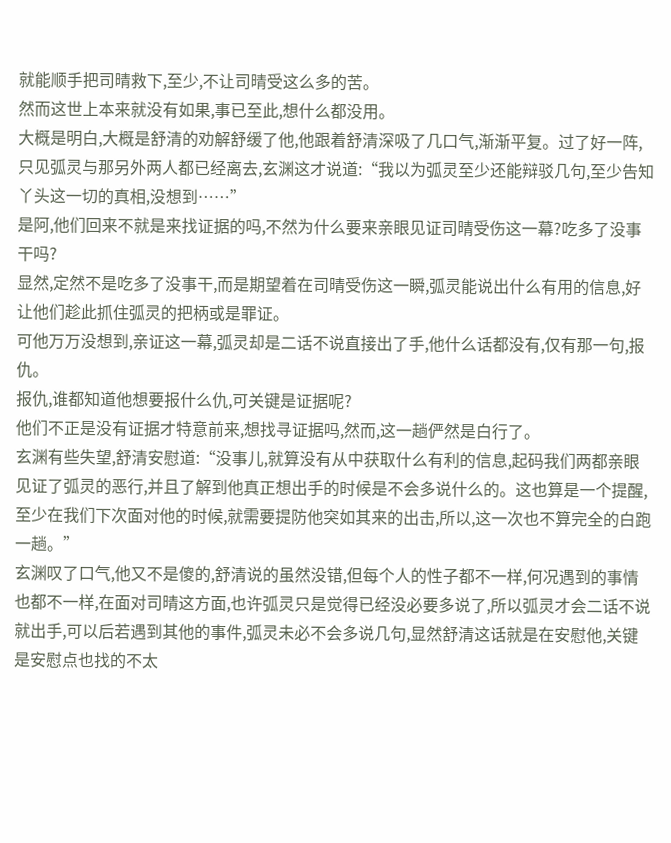就能顺手把司晴救下,至少,不让司晴受这么多的苦。
然而这世上本来就没有如果,事已至此,想什么都没用。
大概是明白,大概是舒清的劝解舒缓了他,他跟着舒清深吸了几口气,渐渐平复。过了好一阵,只见弧灵与那另外两人都已经离去,玄渊这才说道:“我以为弧灵至少还能辩驳几句,至少告知丫头这一切的真相,没想到……”
是阿,他们回来不就是来找证据的吗,不然为什么要来亲眼见证司晴受伤这一幕?吃多了没事干吗?
显然,定然不是吃多了没事干,而是期望着在司晴受伤这一瞬,弧灵能说出什么有用的信息,好让他们趁此抓住弧灵的把柄或是罪证。
可他万万没想到,亲证这一幕,弧灵却是二话不说直接出了手,他什么话都没有,仅有那一句,报仇。
报仇,谁都知道他想要报什么仇,可关键是证据呢?
他们不正是没有证据才特意前来,想找寻证据吗,然而,这一趟俨然是白行了。
玄渊有些失望,舒清安慰道:“没事儿,就算没有从中获取什么有利的信息,起码我们两都亲眼见证了弧灵的恶行,并且了解到他真正想出手的时候是不会多说什么的。这也算是一个提醒,至少在我们下次面对他的时候,就需要提防他突如其来的出击,所以,这一次也不算完全的白跑一趟。”
玄渊叹了口气,他又不是傻的,舒清说的虽然没错,但每个人的性子都不一样,何况遇到的事情也都不一样,在面对司晴这方面,也许弧灵只是觉得已经没必要多说了,所以弧灵才会二话不说就出手,可以后若遇到其他的事件,弧灵未必不会多说几句,显然舒清这话就是在安慰他,关键是安慰点也找的不太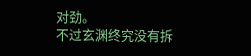对劲。
不过玄渊终究没有拆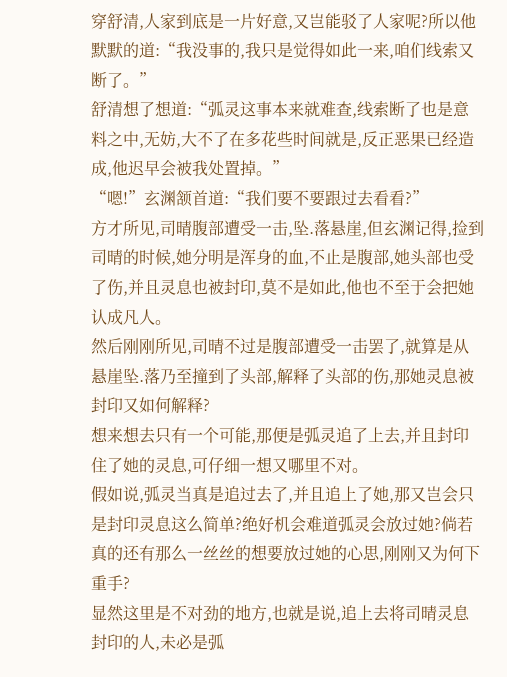穿舒清,人家到底是一片好意,又岂能驳了人家呢?所以他默默的道:“我没事的,我只是觉得如此一来,咱们线索又断了。”
舒清想了想道:“弧灵这事本来就难查,线索断了也是意料之中,无妨,大不了在多花些时间就是,反正恶果已经造成,他迟早会被我处置掉。”
“嗯!”玄渊颔首道:“我们要不要跟过去看看?”
方才所见,司晴腹部遭受一击,坠.落悬崖,但玄渊记得,捡到司晴的时候,她分明是浑身的血,不止是腹部,她头部也受了伤,并且灵息也被封印,莫不是如此,他也不至于会把她认成凡人。
然后刚刚所见,司晴不过是腹部遭受一击罢了,就算是从悬崖坠.落乃至撞到了头部,解释了头部的伤,那她灵息被封印又如何解释?
想来想去只有一个可能,那便是弧灵追了上去,并且封印住了她的灵息,可仔细一想又哪里不对。
假如说,弧灵当真是追过去了,并且追上了她,那又岂会只是封印灵息这么简单?绝好机会难道弧灵会放过她?倘若真的还有那么一丝丝的想要放过她的心思,刚刚又为何下重手?
显然这里是不对劲的地方,也就是说,追上去将司晴灵息封印的人,未必是弧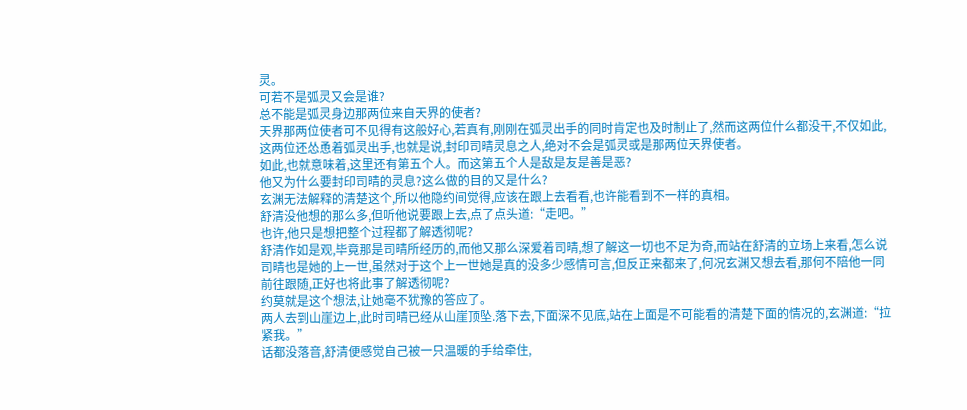灵。
可若不是弧灵又会是谁?
总不能是弧灵身边那两位来自天界的使者?
天界那两位使者可不见得有这般好心,若真有,刚刚在弧灵出手的同时肯定也及时制止了,然而这两位什么都没干,不仅如此,这两位还怂恿着弧灵出手,也就是说,封印司晴灵息之人,绝对不会是弧灵或是那两位天界使者。
如此,也就意味着,这里还有第五个人。而这第五个人是敌是友是善是恶?
他又为什么要封印司晴的灵息?这么做的目的又是什么?
玄渊无法解释的清楚这个,所以他隐约间觉得,应该在跟上去看看,也许能看到不一样的真相。
舒清没他想的那么多,但听他说要跟上去,点了点头道:“走吧。”
也许,他只是想把整个过程都了解透彻呢?
舒清作如是观,毕竟那是司晴所经历的,而他又那么深爱着司晴,想了解这一切也不足为奇,而站在舒清的立场上来看,怎么说司晴也是她的上一世,虽然对于这个上一世她是真的没多少感情可言,但反正来都来了,何况玄渊又想去看,那何不陪他一同前往跟随,正好也将此事了解透彻呢?
约莫就是这个想法,让她毫不犹豫的答应了。
两人去到山崖边上,此时司晴已经从山崖顶坠.落下去,下面深不见底,站在上面是不可能看的清楚下面的情况的,玄渊道:“拉紧我。”
话都没落音,舒清便感觉自己被一只温暖的手给牵住,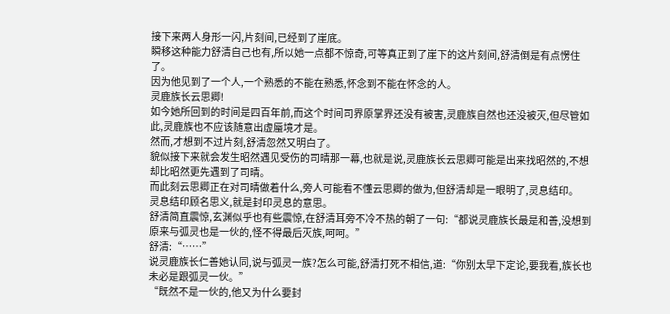接下来两人身形一闪,片刻间,已经到了崖底。
瞬移这种能力舒清自己也有,所以她一点都不惊奇,可等真正到了崖下的这片刻间,舒清倒是有点愣住了。
因为他见到了一个人,一个熟悉的不能在熟悉,怀念到不能在怀念的人。
灵鹿族长云思卿!
如今她所回到的时间是四百年前,而这个时间司界原掌界还没有被害,灵鹿族自然也还没被灭,但尽管如此,灵鹿族也不应该随意出虚蜃境才是。
然而,才想到不过片刻,舒清忽然又明白了。
貌似接下来就会发生昭然遇见受伤的司晴那一幕,也就是说,灵鹿族长云思卿可能是出来找昭然的,不想却比昭然更先遇到了司晴。
而此刻云思卿正在对司晴做着什么,旁人可能看不懂云思卿的做为,但舒清却是一眼明了,灵息结印。
灵息结印顾名思义,就是封印灵息的意思。
舒清简直震惊,玄渊似乎也有些震惊,在舒清耳旁不冷不热的朝了一句:“都说灵鹿族长最是和善,没想到原来与弧灵也是一伙的,怪不得最后灭族,呵呵。”
舒清:“……”
说灵鹿族长仁善她认同,说与弧灵一族?怎么可能,舒清打死不相信,道:“你别太早下定论,要我看,族长也未必是跟弧灵一伙。”
“既然不是一伙的,他又为什么要封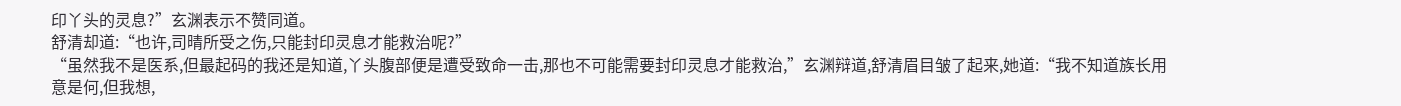印丫头的灵息?”玄渊表示不赞同道。
舒清却道:“也许,司晴所受之伤,只能封印灵息才能救治呢?”
“虽然我不是医系,但最起码的我还是知道,丫头腹部便是遭受致命一击,那也不可能需要封印灵息才能救治,”玄渊辩道,舒清眉目皱了起来,她道:“我不知道族长用意是何,但我想,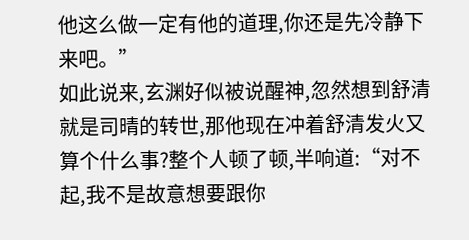他这么做一定有他的道理,你还是先冷静下来吧。”
如此说来,玄渊好似被说醒神,忽然想到舒清就是司晴的转世,那他现在冲着舒清发火又算个什么事?整个人顿了顿,半响道:“对不起,我不是故意想要跟你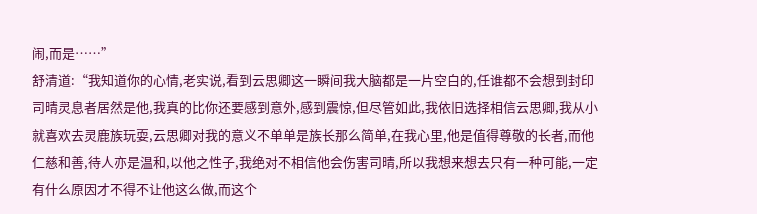闹,而是……”
舒清道:“我知道你的心情,老实说,看到云思卿这一瞬间我大脑都是一片空白的,任谁都不会想到封印司晴灵息者居然是他,我真的比你还要感到意外,感到震惊,但尽管如此,我依旧选择相信云思卿,我从小就喜欢去灵鹿族玩耍,云思卿对我的意义不单单是族长那么简单,在我心里,他是值得尊敬的长者,而他仁慈和善,待人亦是温和,以他之性子,我绝对不相信他会伤害司晴,所以我想来想去只有一种可能,一定有什么原因才不得不让他这么做,而这个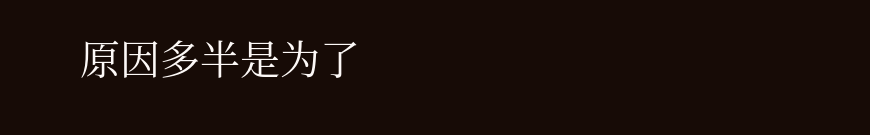原因多半是为了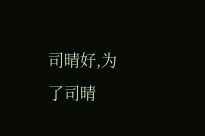司晴好,为了司晴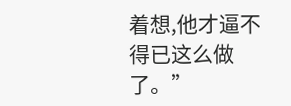着想,他才逼不得已这么做了。”